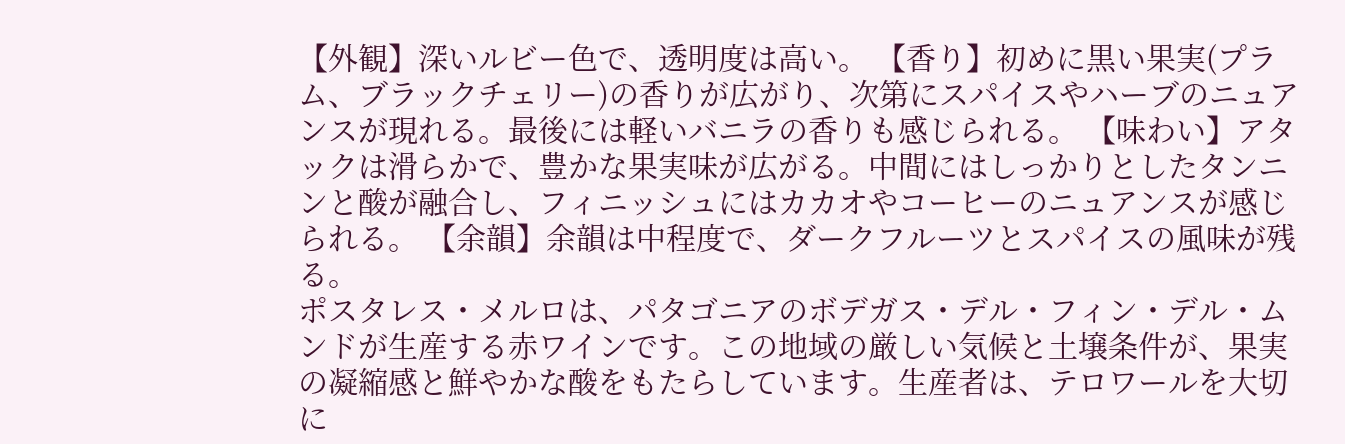【外観】深いルビー色で、透明度は高い。 【香り】初めに黒い果実(プラム、ブラックチェリー)の香りが広がり、次第にスパイスやハーブのニュアンスが現れる。最後には軽いバニラの香りも感じられる。 【味わい】アタックは滑らかで、豊かな果実味が広がる。中間にはしっかりとしたタンニンと酸が融合し、フィニッシュにはカカオやコーヒーのニュアンスが感じられる。 【余韻】余韻は中程度で、ダークフルーツとスパイスの風味が残る。
ポスタレス・メルロは、パタゴニアのボデガス・デル・フィン・デル・ムンドが生産する赤ワインです。この地域の厳しい気候と土壌条件が、果実の凝縮感と鮮やかな酸をもたらしています。生産者は、テロワールを大切に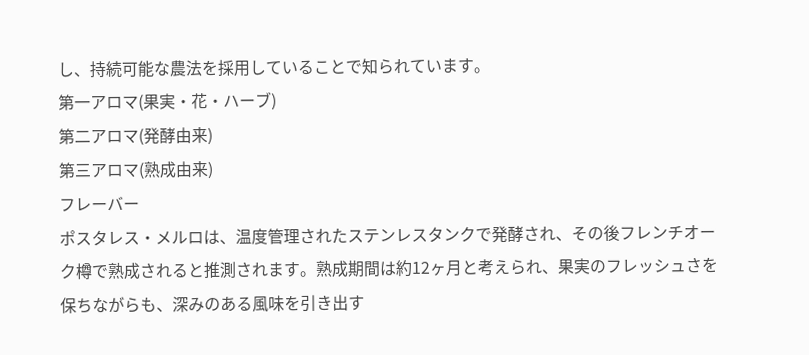し、持続可能な農法を採用していることで知られています。
第一アロマ(果実・花・ハーブ)
第二アロマ(発酵由来)
第三アロマ(熟成由来)
フレーバー
ポスタレス・メルロは、温度管理されたステンレスタンクで発酵され、その後フレンチオーク樽で熟成されると推測されます。熟成期間は約12ヶ月と考えられ、果実のフレッシュさを保ちながらも、深みのある風味を引き出す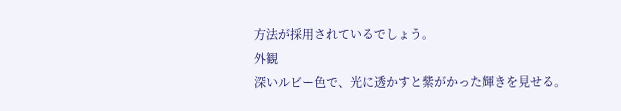方法が採用されているでしょう。
外観
深いルビー色で、光に透かすと紫がかった輝きを見せる。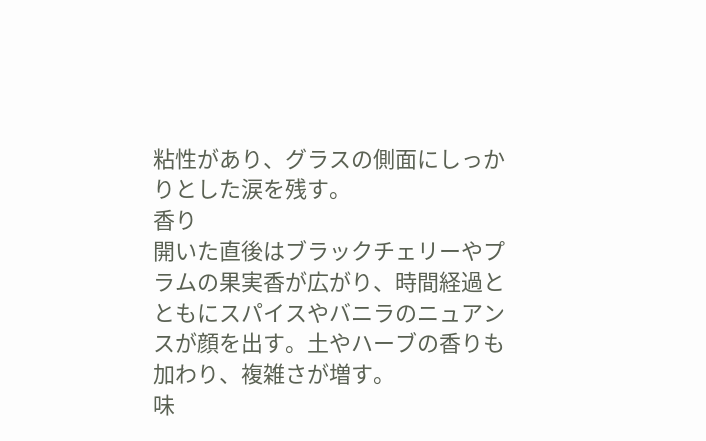粘性があり、グラスの側面にしっかりとした涙を残す。
香り
開いた直後はブラックチェリーやプラムの果実香が広がり、時間経過とともにスパイスやバニラのニュアンスが顔を出す。土やハーブの香りも加わり、複雑さが増す。
味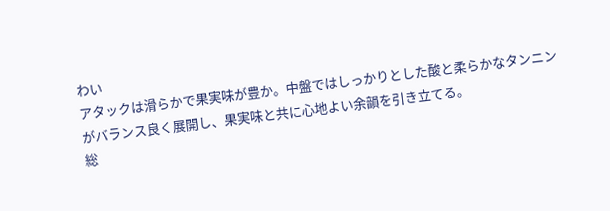わい
アタックは滑らかで果実味が豊か。中盤ではしっかりとした酸と柔らかなタンニンがバランス良く展開し、果実味と共に心地よい余韻を引き立てる。
総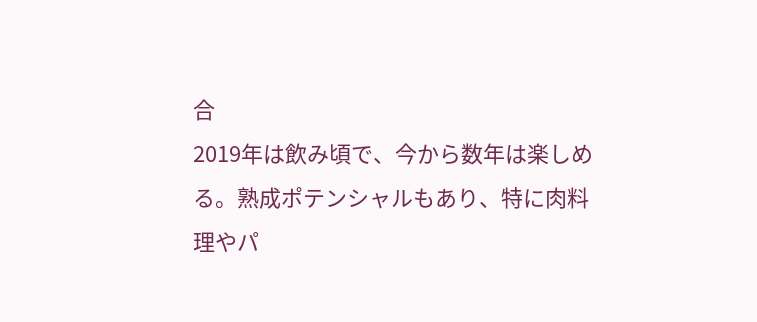合
2019年は飲み頃で、今から数年は楽しめる。熟成ポテンシャルもあり、特に肉料理やパ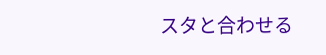スタと合わせる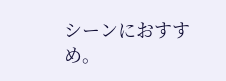シーンにおすすめ。